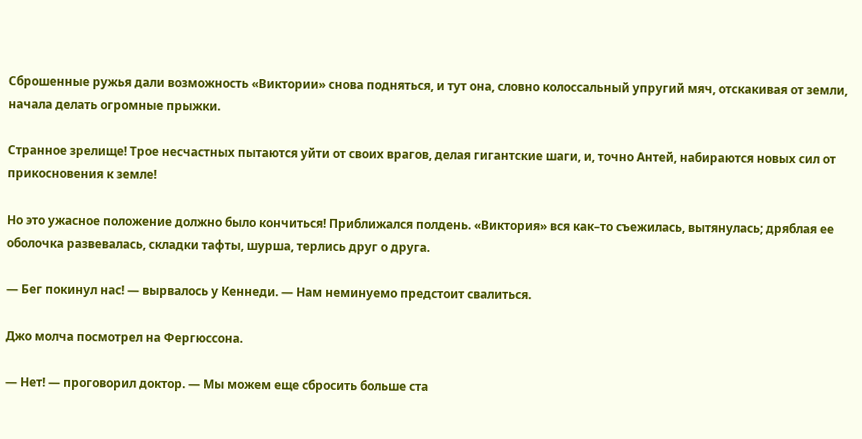Сброшенные ружья дали возможность «Виктории» снова подняться, и тут она, словно колоссальный упругий мяч, отскакивая от земли, начала делать огромные прыжки.

Странное зрелище! Трое несчастных пытаются уйти от своих врагов, делая гигантские шаги, и, точно Антей, набираются новых сил от прикосновения к земле!

Но это ужасное положение должно было кончиться! Приближался полдень. «Виктория» вся как–то съежилась, вытянулась; дряблая ее оболочка развевалась, складки тафты, шурша, терлись друг о друга.

— Бег покинул нас! — вырвалось у Кеннеди. — Нам неминуемо предстоит свалиться.

Джо молча посмотрел на Фергюссона.

— Нет! — проговорил доктор. — Мы можем еще сбросить больше ста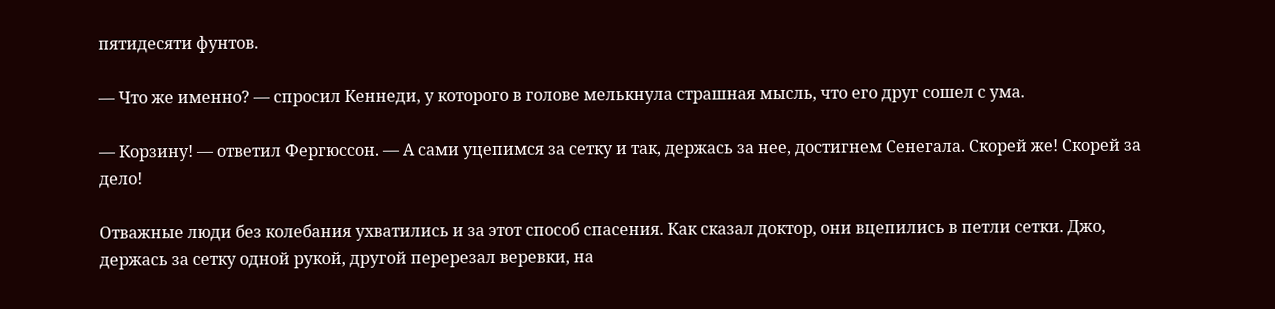пятидесяти фунтов.

— Что же именно? — спросил Кеннеди, у которого в голове мелькнула страшная мысль, что его друг сошел с ума.

— Корзину! — ответил Фергюссон. — А сами уцепимся за сетку и так, держась за нее, достигнем Сенегала. Скорей же! Скорей за дело!

Отважные люди без колебания ухватились и за этот способ спасения. Как сказал доктор, они вцепились в петли сетки. Джо, держась за сетку одной рукой, другой перерезал веревки, на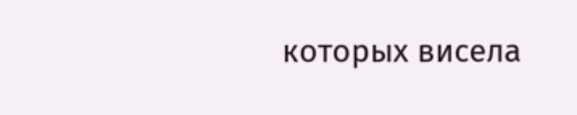которых висела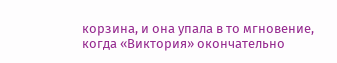корзина, и она упала в то мгновение, когда «Виктория» окончательно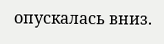опускалась вниз.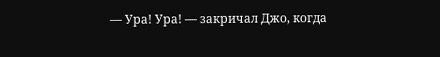— Ура! Ура! — закричал Джо, когда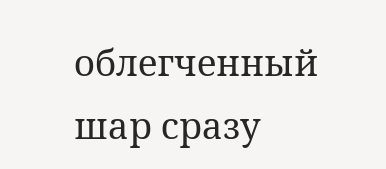облегченный шар сразу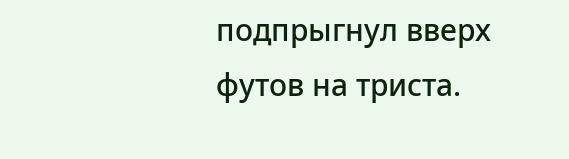подпрыгнул вверх футов на триста.